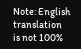Note: English translation is not 100%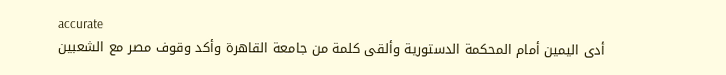accurate
أدى اليمين أمام المحكمة الدستورية وألقى كلمة من جامعة القاهرة وأكد وقوف مصر مع الشعبين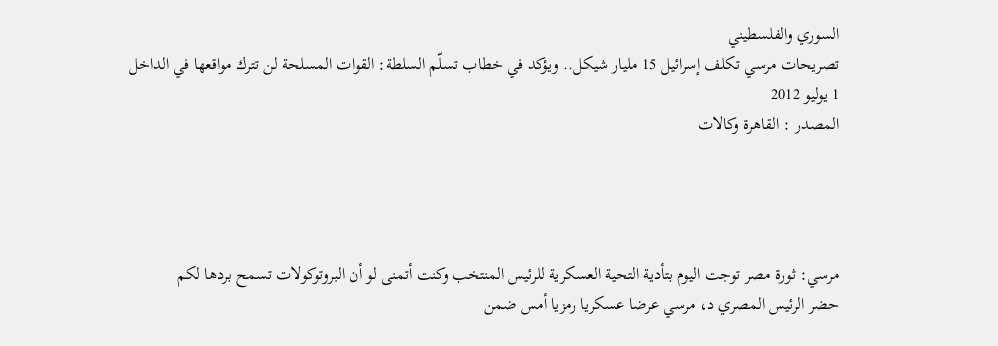السوري والفلسطيني
تصريحات مرسي تكلف إسرائيل 15 مليار شيكل.. ويؤكد في خطاب تسلّم السلطة: القوات المسلحة لن تترك مواقعها في الداخل
1 يوليو 2012
المصدر : القاهرة وكالات




مرسي: ثورة مصر توجت اليوم بتأدية التحية العسكرية للرئيس المنتخب وكنت أتمنى لو أن البروتوكولات تسمح بردها لكم
حضر الرئيس المصري د، مرسي عرضا عسكريا رمزيا أمس ضمن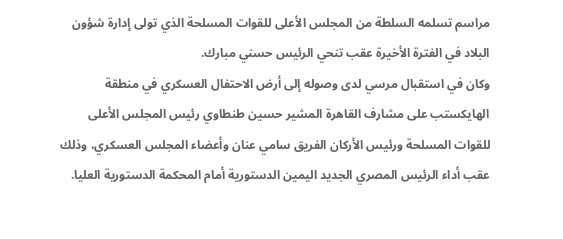مراسم تسلمه السلطة من المجلس الأعلى للقوات المسلحة الذي تولى إدارة شؤون البلاد في الفترة الأخيرة عقب تنحي الرئيس حسني مبارك.
وكان في استقبال مرسي لدى وصوله إلى أرض الاحتفال العسكري في منطقة الهايكستب على مشارف القاهرة المشير حسين طنطاوي رئيس المجلس الأعلى للقوات المسلحة ورئيس الأركان الفريق سامي عنان وأعضاء المجلس العسكري، وذلك عقب أداء الرئيس المصري الجديد اليمين الدستورية أمام المحكمة الدستورية العليا.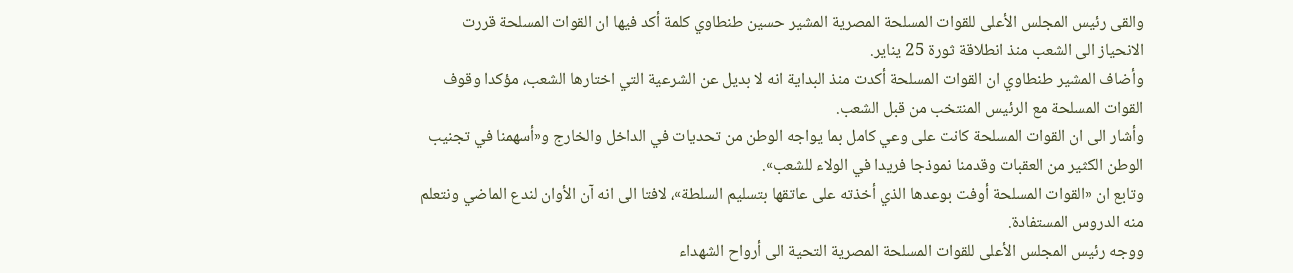والقى رئيس المجلس الأعلى للقوات المسلحة المصرية المشير حسين طنطاوي كلمة أكد فيها ان القوات المسلحة قررت الانحياز الى الشعب منذ انطلاقة ثورة 25 يناير.
وأضاف المشير طنطاوي ان القوات المسلحة أكدت منذ البداية انه لا بديل عن الشرعية التي اختارها الشعب، مؤكدا وقوف القوات المسلحة مع الرئيس المنتخب من قبل الشعب.
وأشار الى ان القوات المسلحة كانت على وعي كامل بما يواجه الوطن من تحديات في الداخل والخارج و«أسهمنا في تجنيب الوطن الكثير من العقبات وقدمنا نموذجا فريدا في الولاء للشعب».
وتابع ان «القوات المسلحة أوفت بوعدها الذي أخذته على عاتقها بتسليم السلطة»، لافتا الى انه آن الأوان لندع الماضي ونتعلم منه الدروس المستفادة.
ووجه رئيس المجلس الأعلى للقوات المسلحة المصرية التحية الى أرواح الشهداء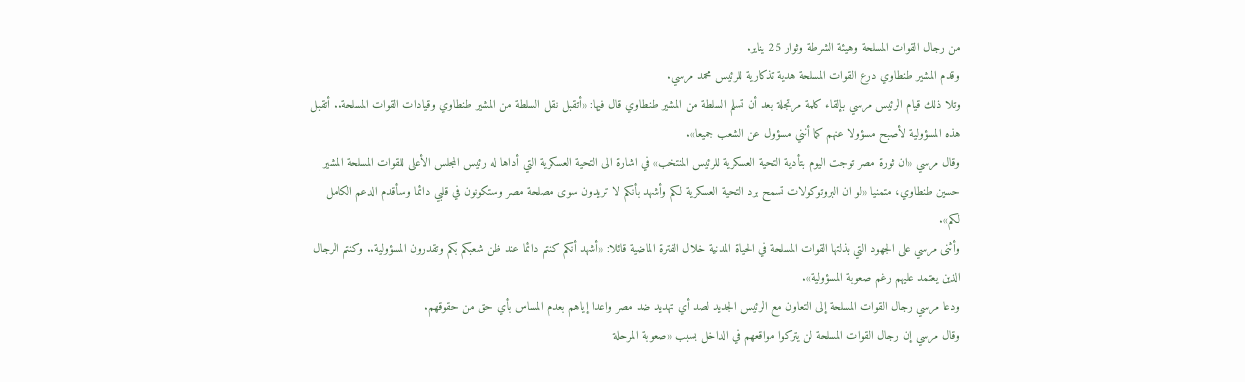من رجال القوات المسلحة وهيئة الشرطة وثوار 25 يناير.
وقدم المشير طنطاوي درع القوات المسلحة هدية تذكارية للرئيس محمد مرسي.
وتلا ذلك قيام الرئيس مرسي بإلقاء كلمة مرتجلة بعد أن تسلم السلطة من المشير طنطاوي قال فيها: «أتقبل نقل السلطة من المشير طنطاوي وقيادات القوات المسلحة.. أتقبل هذه المسؤولية لأصبح مسؤولا عنهم كما أنني مسؤول عن الشعب جميعا».
وقال مرسي «ان ثورة مصر توجت اليوم بتأدية التحية العسكرية للرئيس المنتخب» في اشارة الى التحية العسكرية التي أداها له رئيس المجلس الأعلى للقوات المسلحة المشير حسين طنطاوي، متمنيا «لو ان البروتوكولات تسمح برد التحية العسكرية لكم وأشهد بأنكم لا تريدون سوى مصلحة مصر وستكونون في قلبي دائما وسأقدم الدعم الكامل لكم».
وأثنى مرسي على الجهود التي بذلتها القوات المسلحة في الحياة المدنية خلال الفترة الماضية قائلا: «أشهد أنكم كنتم دائما عند ظن شعبكم بكم وتقدرون المسؤولية.. وكنتم الرجال الذين يعتمد عليهم رغم صعوبة المسؤولية».
ودعا مرسي رجال القوات المسلحة إلى التعاون مع الرئيس الجديد لصد أي تهديد ضد مصر واعدا إياهم بعدم المساس بأي حق من حقوقهم.
وقال مرسي إن رجال القوات المسلحة لن يتركوا مواقعهم في الداخل بسبب «صعوبة المرحلة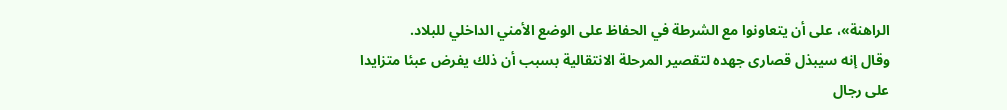الراهنة»، على أن يتعاونوا مع الشرطة في الحفاظ على الوضع الأمني الداخلي للبلاد.
وقال إنه سيبذل قصارى جهده لتقصير المرحلة الانتقالية بسبب أن ذلك يفرض عبئا متزايدا على رجال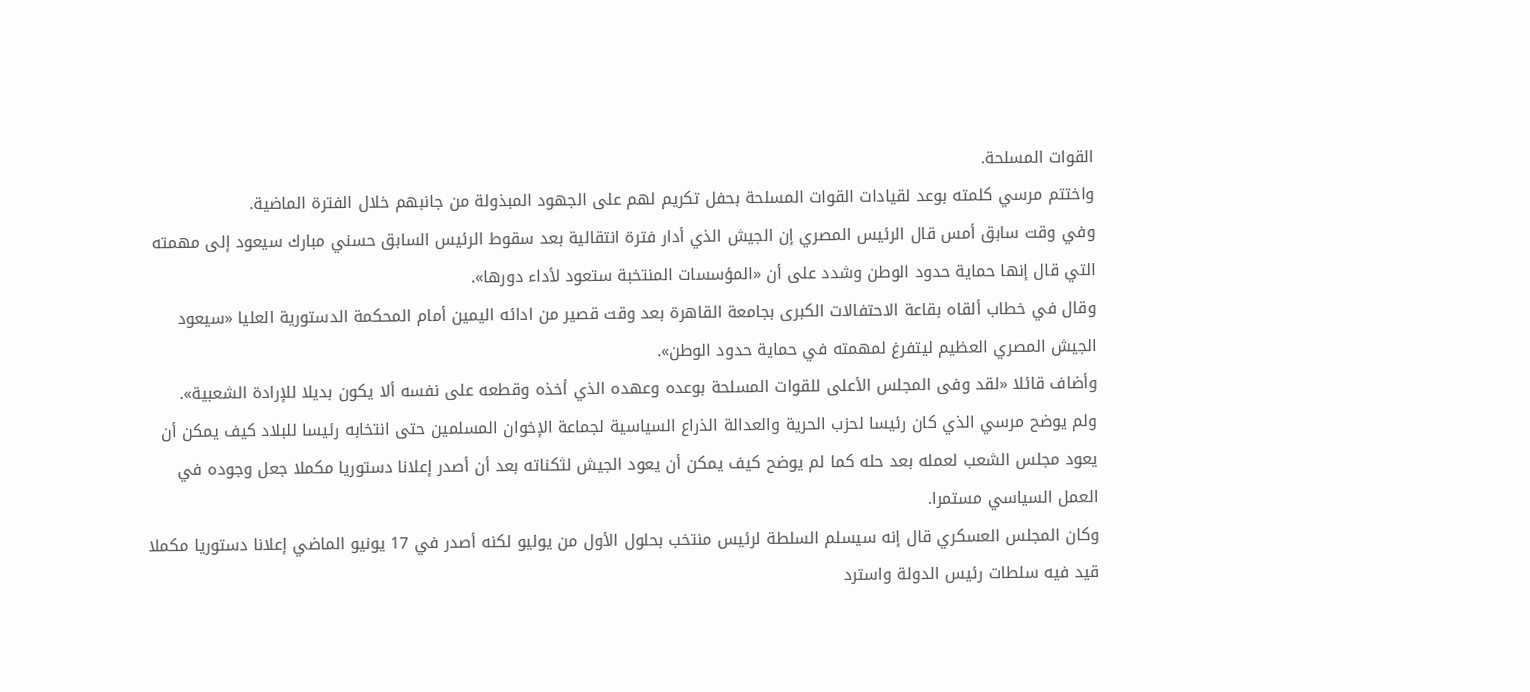القوات المسلحة.
واختتم مرسي كلمته بوعد لقيادات القوات المسلحة بحفل تكريم لهم على الجهود المبذولة من جانبهم خلال الفترة الماضية.
وفي وقت سابق أمس قال الرئيس المصري إن الجيش الذي أدار فترة انتقالية بعد سقوط الرئيس السابق حسني مبارك سيعود إلى مهمته التي قال إنها حماية حدود الوطن وشدد على أن «المؤسسات المنتخبة ستعود لأداء دورها».
وقال في خطاب ألقاه بقاعة الاحتفالات الكبرى بجامعة القاهرة بعد وقت قصير من ادائه اليمين أمام المحكمة الدستورية العليا «سيعود الجيش المصري العظيم ليتفرغ لمهمته في حماية حدود الوطن».
وأضاف قائلا «لقد وفى المجلس الأعلى للقوات المسلحة بوعده وعهده الذي أخذه وقطعه على نفسه ألا يكون بديلا للإرادة الشعبية».
ولم يوضح مرسي الذي كان رئيسا لحزب الحرية والعدالة الذراع السياسية لجماعة الإخوان المسلمين حتى انتخابه رئيسا للبلاد كيف يمكن أن يعود مجلس الشعب لعمله بعد حله كما لم يوضح كيف يمكن أن يعود الجيش لثكناته بعد أن أصدر إعلانا دستوريا مكملا جعل وجوده في العمل السياسي مستمرا.
وكان المجلس العسكري قال إنه سيسلم السلطة لرئيس منتخب بحلول الأول من يوليو لكنه أصدر في 17 يونيو الماضي إعلانا دستوريا مكملا قيد فيه سلطات رئيس الدولة واسترد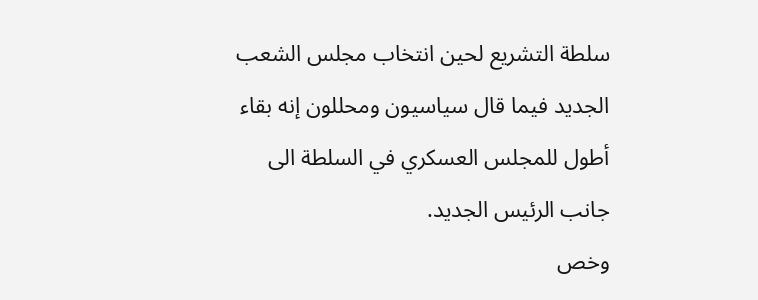سلطة التشريع لحين انتخاب مجلس الشعب الجديد فيما قال سياسيون ومحللون إنه بقاء أطول للمجلس العسكري في السلطة الى جانب الرئيس الجديد.
وخص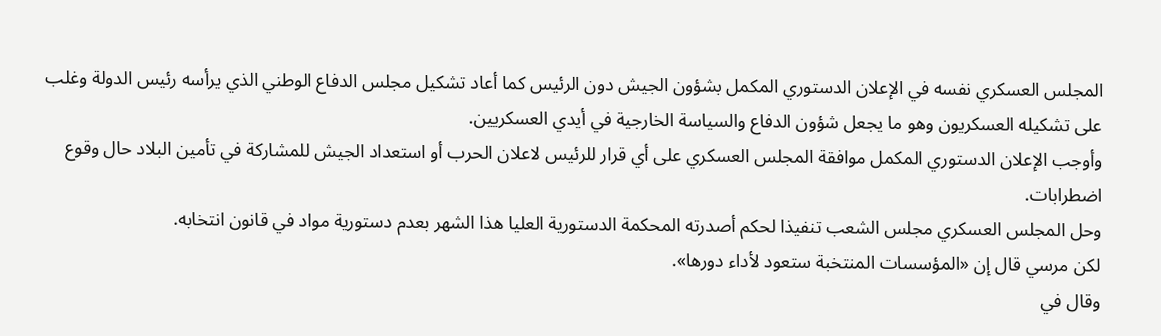المجلس العسكري نفسه في الإعلان الدستوري المكمل بشؤون الجيش دون الرئيس كما أعاد تشكيل مجلس الدفاع الوطني الذي يرأسه رئيس الدولة وغلب على تشكيله العسكريون وهو ما يجعل شؤون الدفاع والسياسة الخارجية في أيدي العسكريين.
وأوجب الإعلان الدستوري المكمل موافقة المجلس العسكري على أي قرار للرئيس لاعلان الحرب أو استعداد الجيش للمشاركة في تأمين البلاد حال وقوع اضطرابات.
وحل المجلس العسكري مجلس الشعب تنفيذا لحكم أصدرته المحكمة الدستورية العليا هذا الشهر بعدم دستورية مواد في قانون انتخابه.
لكن مرسي قال إن «المؤسسات المنتخبة ستعود لأداء دورها».
وقال في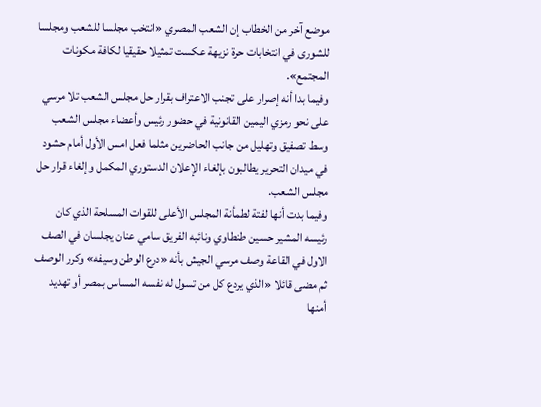موضع آخر من الخطاب إن الشعب المصري «انتخب مجلسا للشعب ومجلسا للشورى في انتخابات حرة نزيهة عكست تمثيلا حقيقيا لكافة مكونات المجتمع».
وفيما بدا أنه إصرار على تجنب الاعتراف بقرار حل مجلس الشعب تلا مرسي على نحو رمزي اليمين القانونية في حضور رئيس وأعضاء مجلس الشعب وسط تصفيق وتهليل من جانب الحاضرين مثلما فعل امس الأول أمام حشود في ميدان التحرير يطالبون بإلغاء الإعلان الدستوري المكمل وإلغاء قرار حل مجلس الشعب.
وفيما بدت أنها لفتة لطمأنة المجلس الأعلى للقوات المسلحة الذي كان رئيسه المشير حسين طنطاوي ونائبه الفريق سامي عنان يجلسان في الصف الاول في القاعة وصف مرسي الجيش بأنه «درع الوطن وسيفه» وكرر الوصف ثم مضى قائلا «الذي يردع كل من تسول له نفسه المساس بمصر أو تهديد أمنها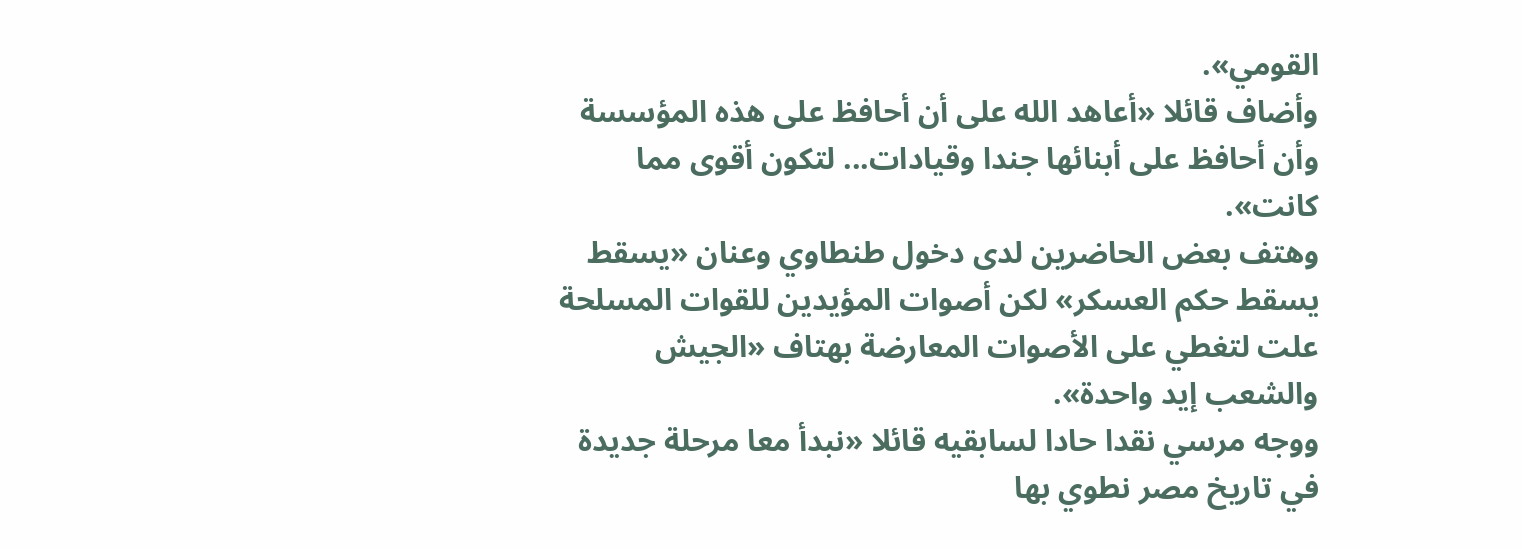القومي».
وأضاف قائلا «أعاهد الله على أن أحافظ على هذه المؤسسة وأن أحافظ على أبنائها جندا وقيادات... لتكون أقوى مما كانت».
وهتف بعض الحاضرين لدى دخول طنطاوي وعنان «يسقط يسقط حكم العسكر» لكن أصوات المؤيدين للقوات المسلحة علت لتغطي على الأصوات المعارضة بهتاف «الجيش والشعب إيد واحدة».
ووجه مرسي نقدا حادا لسابقيه قائلا «نبدأ معا مرحلة جديدة في تاريخ مصر نطوي بها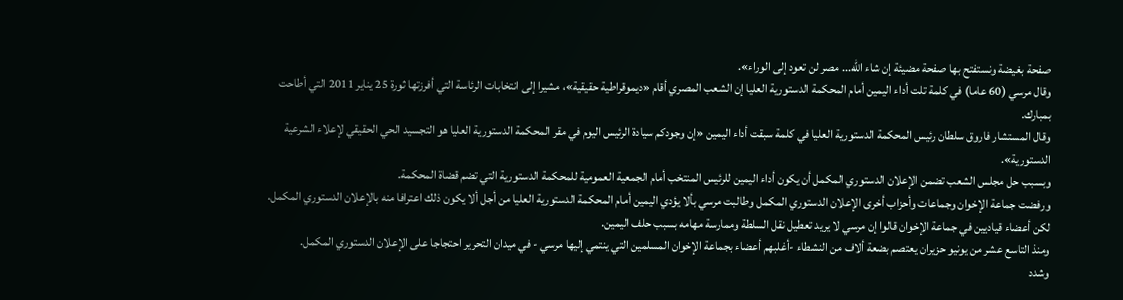صفحة بغيضة ونستفتح بها صفحة مضيئة إن شاء الله... مصر لن تعود إلى الوراء».
وقال مرسي (60 عاما) في كلمة تلت أداء اليمين أمام المحكمة الدستورية العليا إن الشعب المصري أقام «ديموقراطية حقيقية»، مشيرا إلى انتخابات الرئاسة التي أفرزتها ثورة 25 يناير 2011 التي أطاحت بمبارك.
وقال المستشار فاروق سلطان رئيس المحكمة الدستورية العليا في كلمة سبقت أداء اليمين «إن وجودكم سيادة الرئيس اليوم في مقر المحكمة الدستورية العليا هو التجسيد الحي الحقيقي لإعلاء الشرعية الدستورية».
وبسبب حل مجلس الشعب تضمن الإعلان الدستوري المكمل أن يكون أداء اليمين للرئيس المنتخب أمام الجمعية العمومية للمحكمة الدستورية التي تضم قضاة المحكمة.
ورفضت جماعة الإخوان وجماعات وأحزاب أخرى الإعلان الدستوري المكمل وطالبت مرسي بألا يؤدي اليمين أمام المحكمة الدستورية العليا من أجل ألا يكون ذلك اعترافا منه بالإعلان الدستوري المكمل.
لكن أعضاء قياديين في جماعة الإخوان قالوا إن مرسي لا يريد تعطيل نقل السلطة وممارسة مهامه بسبب حلف اليمين.
ومنذ التاسع عشر من يونيو حزيران يعتصم بضعة ألاف من النشطاء -أغلبهم أعضاء بجماعة الإخوان المسلمين التي ينتمي إليها مرسي - في ميدان التحرير احتجاجا على الإعلان الدستوري المكمل.
وشدد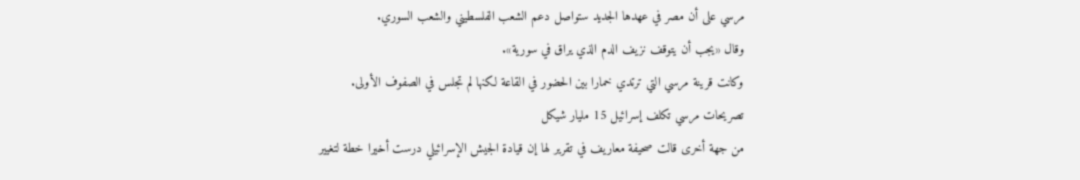مرسي على أن مصر في عهدها الجديد ستواصل دعم الشعب الفلسطيني والشعب السوري.
وقال «يجب أن يتوقف نزيف الدم الذي يراق في سورية».
وكانت قرينة مرسي التي ترتدي خمارا بين الحضور في القاعة لكنها لم تجلس في الصفوف الأولى.
تصريحات مرسي تكلف إسرائيل 15 مليار شيكل
من جهة أخرى قالت صحيفة معاريف في تقرير لها إن قيادة الجيش الإسرائيلي درست أخيرا خطة لتغيير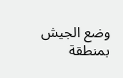وضع الجيش بمنطقة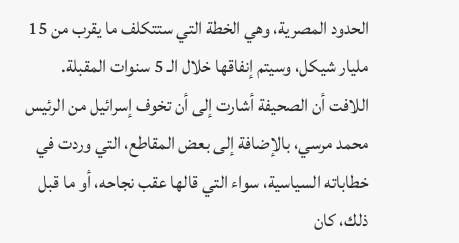الحدود المصرية، وهي الخطة التي ستتكلف ما يقرب من 15 مليار شيكل، وسيتم إنفاقها خلال الـ 5 سنوات المقبلة.
اللافت أن الصحيفة أشارت إلى أن تخوف إسرائيل من الرئيس محمد مرسي، بالإضافة إلى بعض المقاطع، التي وردت في خطاباته السياسية، سواء التي قالها عقب نجاحه، أو ما قبل ذلك، كان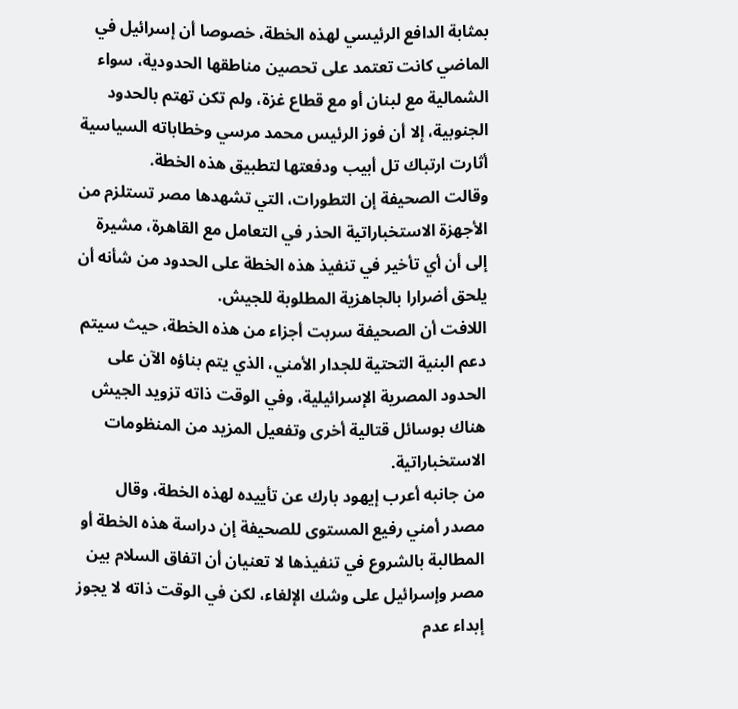بمثابة الدافع الرئيسي لهذه الخطة، خصوصا أن إسرائيل في الماضي كانت تعتمد على تحصين مناطقها الحدودية، سواء الشمالية مع لبنان أو مع قطاع غزة، ولم تكن تهتم بالحدود الجنوبية، إلا أن فوز الرئيس محمد مرسي وخطاباته السياسية أثارت ارتباك تل أبيب ودفعتها لتطبيق هذه الخطة.
وقالت الصحيفة إن التطورات، التي تشهدها مصر تستلزم من الأجهزة الاستخباراتية الحذر في التعامل مع القاهرة، مشيرة إلى أن أي تأخير في تنفيذ هذه الخطة على الحدود من شأنه أن يلحق أضرارا بالجاهزية المطلوبة للجيش.
اللافت أن الصحيفة سربت أجزاء من هذه الخطة، حيث سيتم دعم البنية التحتية للجدار الأمني، الذي يتم بناؤه الآن على الحدود المصرية الإسرائيلية، وفي الوقت ذاته تزويد الجيش هناك بوسائل قتالية أخرى وتفعيل المزيد من المنظومات الاستخباراتية.
من جانبه أعرب إيهود بارك عن تأييده لهذه الخطة، وقال مصدر أمني رفيع المستوى للصحيفة إن دراسة هذه الخطة أو المطالبة بالشروع في تنفيذها لا تعنيان أن اتفاق السلام بين مصر وإسرائيل على وشك الإلغاء، لكن في الوقت ذاته لا يجوز إبداء عدم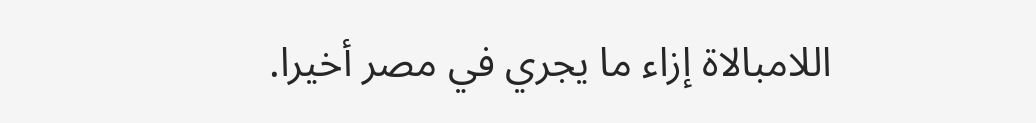اللامبالاة إزاء ما يجري في مصر أخيرا.